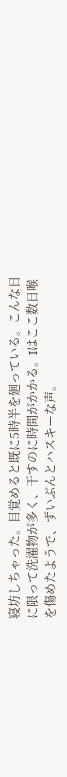寝坊しちゃった。目覚めると既に5時半を廻っている。こんな日に限って洗濯物が多く、干すのに時間がかかる。Iはここ数日喉を傷めたようで、ずいぶんとハスキーな声。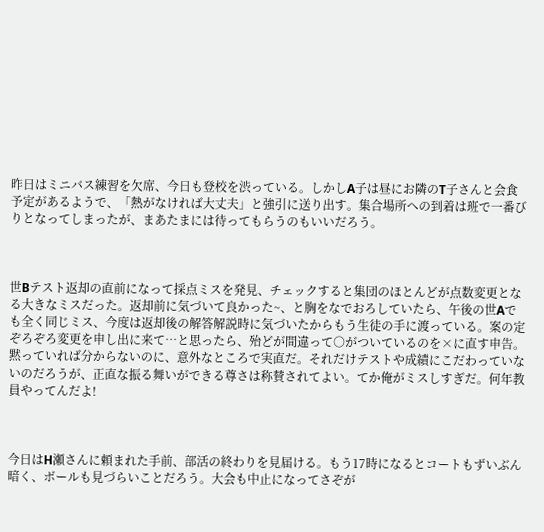昨日はミニバス練習を欠席、今日も登校を渋っている。しかしA子は昼にお隣のT子さんと会食予定があるようで、「熱がなければ大丈夫」と強引に送り出す。集合場所への到着は班で一番びりとなってしまったが、まあたまには待ってもらうのもいいだろう。



世Bテスト返却の直前になって採点ミスを発見、チェックすると集団のほとんどが点数変更となる大きなミスだった。返却前に気づいて良かった~、と胸をなでおろしていたら、午後の世Aでも全く同じミス、今度は返却後の解答解説時に気づいたからもう生徒の手に渡っている。案の定ぞろぞろ変更を申し出に来て…と思ったら、殆どが間違って○がついているのを×に直す申告。黙っていれば分からないのに、意外なところで実直だ。それだけテストや成績にこだわっていないのだろうが、正直な振る舞いができる尊さは称賛されてよい。てか俺がミスしすぎだ。何年教員やってんだよ!



今日はH瀬さんに頼まれた手前、部活の終わりを見届ける。もう17時になるとコートもずいぶん暗く、ボールも見づらいことだろう。大会も中止になってさぞが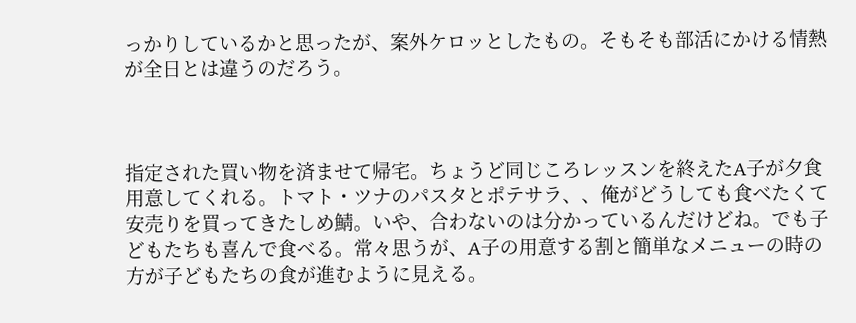っかりしているかと思ったが、案外ケロッとしたもの。そもそも部活にかける情熱が全日とは違うのだろう。



指定された買い物を済ませて帰宅。ちょうど同じころレッスンを終えたA子が夕食用意してくれる。トマト・ツナのパスタとポテサラ、、俺がどうしても食べたくて安売りを買ってきたしめ鯖。いや、合わないのは分かっているんだけどね。でも子どもたちも喜んで食べる。常々思うが、A子の用意する割と簡単なメニューの時の方が子どもたちの食が進むように見える。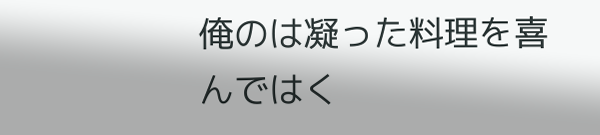俺のは凝った料理を喜んではく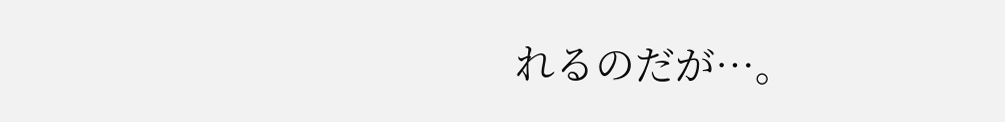れるのだが…。